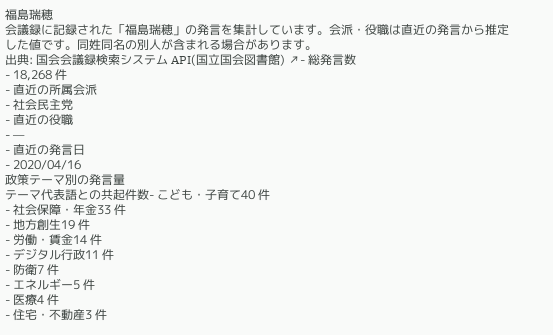福島瑞穂
会議録に記録された「福島瑞穂」の発言を集計しています。会派・役職は直近の発言から推定した値です。同姓同名の別人が含まれる場合があります。
出典: 国会会議録検索システム API(国立国会図書館) ↗- 総発言数
- 18,268 件
- 直近の所属会派
- 社会民主党
- 直近の役職
- —
- 直近の発言日
- 2020/04/16
政策テーマ別の発言量
テーマ代表語との共起件数- こども・子育て40 件
- 社会保障・年金33 件
- 地方創生19 件
- 労働・賃金14 件
- デジタル行政11 件
- 防衛7 件
- エネルギー5 件
- 医療4 件
- 住宅・不動産3 件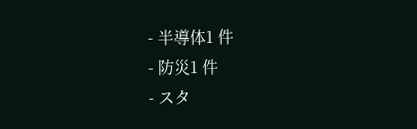- 半導体1 件
- 防災1 件
- スタ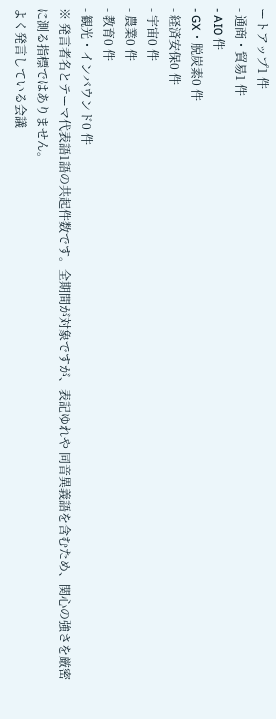ートアップ1 件
- 通商・貿易1 件
- AI0 件
- GX・脱炭素0 件
- 経済安保0 件
- 宇宙0 件
- 農業0 件
- 教育0 件
- 観光・インバウンド0 件
※ 発言者名とテーマ代表語1語の共起件数です。全期間が対象ですが、表記ゆれや 同音異義語を含むため、関心の強さを厳密に測る指標ではありません。
よく発言している会議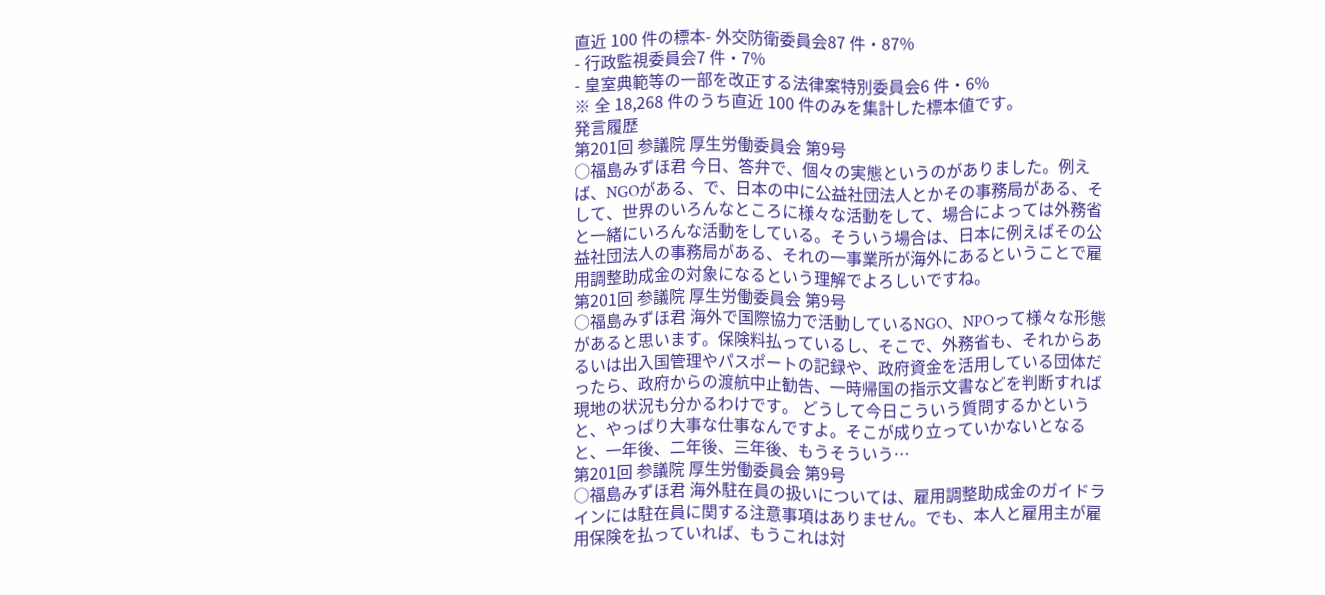直近 100 件の標本- 外交防衛委員会87 件・87%
- 行政監視委員会7 件・7%
- 皇室典範等の一部を改正する法律案特別委員会6 件・6%
※ 全 18,268 件のうち直近 100 件のみを集計した標本値です。
発言履歴
第201回 参議院 厚生労働委員会 第9号
○福島みずほ君 今日、答弁で、個々の実態というのがありました。例えば、NGOがある、で、日本の中に公益社団法人とかその事務局がある、そして、世界のいろんなところに様々な活動をして、場合によっては外務省と一緒にいろんな活動をしている。そういう場合は、日本に例えばその公益社団法人の事務局がある、それの一事業所が海外にあるということで雇用調整助成金の対象になるという理解でよろしいですね。
第201回 参議院 厚生労働委員会 第9号
○福島みずほ君 海外で国際協力で活動しているNGO、NPOって様々な形態があると思います。保険料払っているし、そこで、外務省も、それからあるいは出入国管理やパスポートの記録や、政府資金を活用している団体だったら、政府からの渡航中止勧告、一時帰国の指示文書などを判断すれば現地の状況も分かるわけです。 どうして今日こういう質問するかというと、やっぱり大事な仕事なんですよ。そこが成り立っていかないとなると、一年後、二年後、三年後、もうそういう…
第201回 参議院 厚生労働委員会 第9号
○福島みずほ君 海外駐在員の扱いについては、雇用調整助成金のガイドラインには駐在員に関する注意事項はありません。でも、本人と雇用主が雇用保険を払っていれば、もうこれは対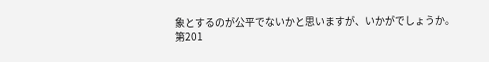象とするのが公平でないかと思いますが、いかがでしょうか。
第201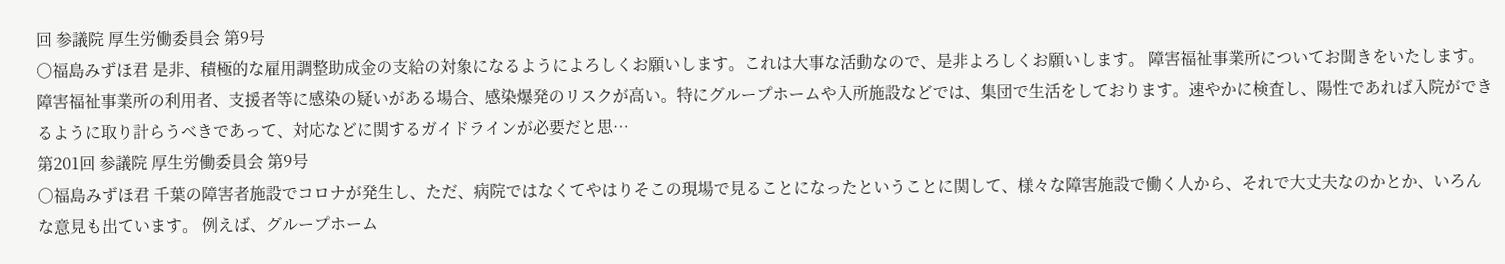回 参議院 厚生労働委員会 第9号
○福島みずほ君 是非、積極的な雇用調整助成金の支給の対象になるようによろしくお願いします。これは大事な活動なので、是非よろしくお願いします。 障害福祉事業所についてお聞きをいたします。 障害福祉事業所の利用者、支援者等に感染の疑いがある場合、感染爆発のリスクが高い。特にグループホームや入所施設などでは、集団で生活をしております。速やかに検査し、陽性であれば入院ができるように取り計らうべきであって、対応などに関するガイドラインが必要だと思…
第201回 参議院 厚生労働委員会 第9号
○福島みずほ君 千葉の障害者施設でコロナが発生し、ただ、病院ではなくてやはりそこの現場で見ることになったということに関して、様々な障害施設で働く人から、それで大丈夫なのかとか、いろんな意見も出ています。 例えば、グループホーム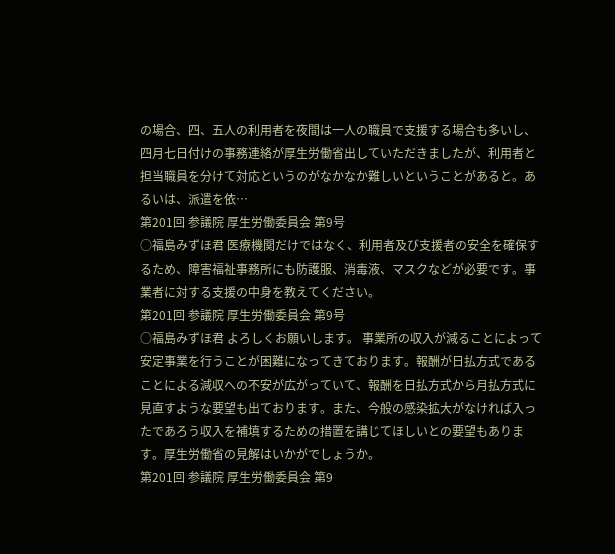の場合、四、五人の利用者を夜間は一人の職員で支援する場合も多いし、四月七日付けの事務連絡が厚生労働省出していただきましたが、利用者と担当職員を分けて対応というのがなかなか難しいということがあると。あるいは、派遣を依…
第201回 参議院 厚生労働委員会 第9号
○福島みずほ君 医療機関だけではなく、利用者及び支援者の安全を確保するため、障害福祉事務所にも防護服、消毒液、マスクなどが必要です。事業者に対する支援の中身を教えてください。
第201回 参議院 厚生労働委員会 第9号
○福島みずほ君 よろしくお願いします。 事業所の収入が減ることによって安定事業を行うことが困難になってきております。報酬が日払方式であることによる減収への不安が広がっていて、報酬を日払方式から月払方式に見直すような要望も出ております。また、今般の感染拡大がなければ入ったであろう収入を補填するための措置を講じてほしいとの要望もあります。厚生労働省の見解はいかがでしょうか。
第201回 参議院 厚生労働委員会 第9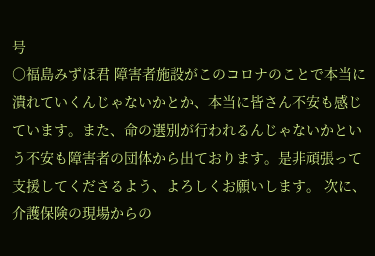号
○福島みずほ君 障害者施設がこのコロナのことで本当に潰れていくんじゃないかとか、本当に皆さん不安も感じています。また、命の選別が行われるんじゃないかという不安も障害者の団体から出ております。是非頑張って支援してくださるよう、よろしくお願いします。 次に、介護保険の現場からの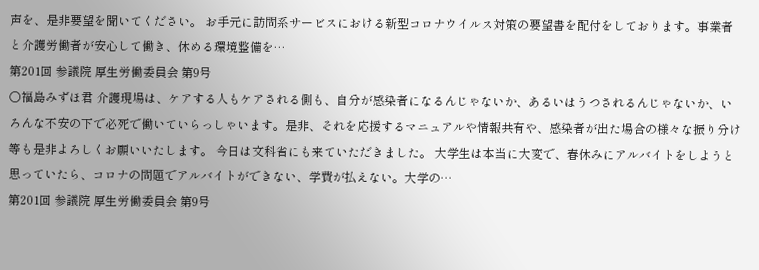声を、是非要望を聞いてください。 お手元に訪問系サービスにおける新型コロナウイルス対策の要望書を配付をしております。事業者と介護労働者が安心して働き、休める環境整備を…
第201回 参議院 厚生労働委員会 第9号
○福島みずほ君 介護現場は、ケアする人もケアされる側も、自分が感染者になるんじゃないか、あるいはうつされるんじゃないか、いろんな不安の下で必死で働いていらっしゃいます。是非、それを応援するマニュアルや情報共有や、感染者が出た場合の様々な振り分け等も是非よろしくお願いいたします。 今日は文科省にも来ていただきました。 大学生は本当に大変で、春休みにアルバイトをしようと思っていたら、コロナの問題でアルバイトができない、学費が払えない。大学の…
第201回 参議院 厚生労働委員会 第9号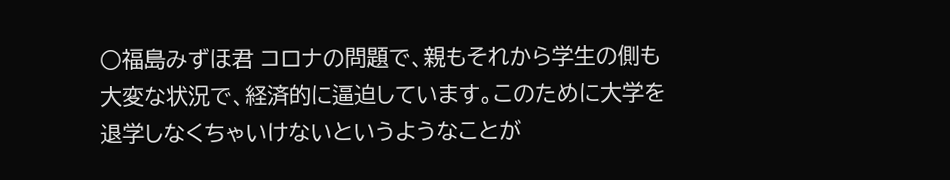○福島みずほ君 コロナの問題で、親もそれから学生の側も大変な状況で、経済的に逼迫しています。このために大学を退学しなくちゃいけないというようなことが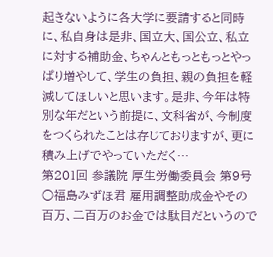起きないように各大学に要請すると同時に、私自身は是非、国立大、国公立、私立に対する補助金、ちゃんともっともっとやっぱり増やして、学生の負担、親の負担を軽減してほしいと思います。是非、今年は特別な年だという前提に、文科省が、今制度をつくられたことは存じておりますが、更に積み上げでやっていただく…
第201回 参議院 厚生労働委員会 第9号
○福島みずほ君 雇用調整助成金やその百万、二百万のお金では駄目だというので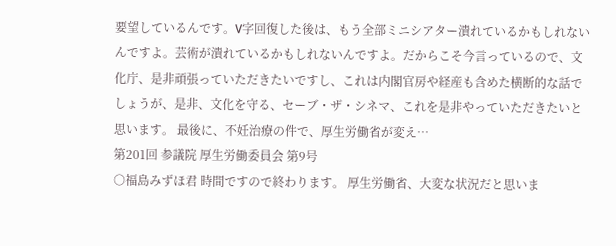要望しているんです。V字回復した後は、もう全部ミニシアター潰れているかもしれないんですよ。芸術が潰れているかもしれないんですよ。だからこそ今言っているので、文化庁、是非頑張っていただきたいですし、これは内閣官房や経産も含めた横断的な話でしょうが、是非、文化を守る、セーブ・ザ・シネマ、これを是非やっていただきたいと思います。 最後に、不妊治療の件で、厚生労働省が変え…
第201回 参議院 厚生労働委員会 第9号
○福島みずほ君 時間ですので終わります。 厚生労働省、大変な状況だと思いま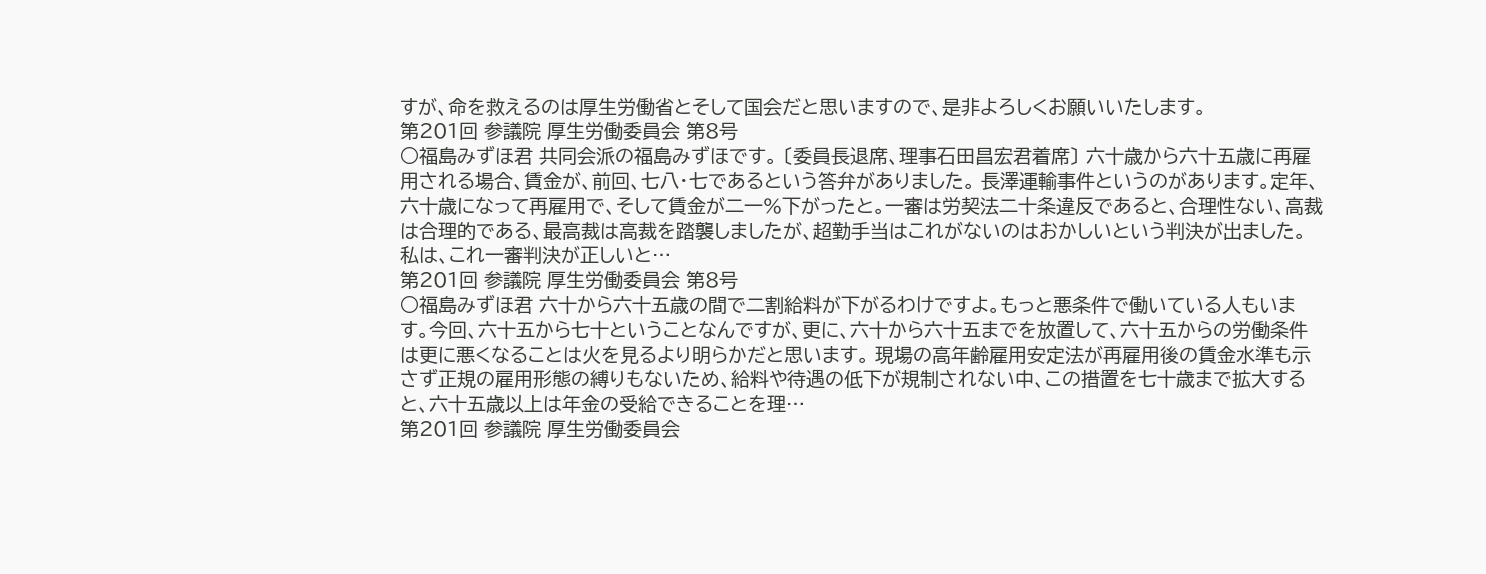すが、命を救えるのは厚生労働省とそして国会だと思いますので、是非よろしくお願いいたします。
第201回 参議院 厚生労働委員会 第8号
○福島みずほ君 共同会派の福島みずほです。 〔委員長退席、理事石田昌宏君着席〕 六十歳から六十五歳に再雇用される場合、賃金が、前回、七八・七であるという答弁がありました。 長澤運輸事件というのがあります。定年、六十歳になって再雇用で、そして賃金が二一%下がったと。一審は労契法二十条違反であると、合理性ない、高裁は合理的である、最高裁は高裁を踏襲しましたが、超勤手当はこれがないのはおかしいという判決が出ました。私は、これ一審判決が正しいと…
第201回 参議院 厚生労働委員会 第8号
○福島みずほ君 六十から六十五歳の間で二割給料が下がるわけですよ。もっと悪条件で働いている人もいます。今回、六十五から七十ということなんですが、更に、六十から六十五までを放置して、六十五からの労働条件は更に悪くなることは火を見るより明らかだと思います。 現場の高年齢雇用安定法が再雇用後の賃金水準も示さず正規の雇用形態の縛りもないため、給料や待遇の低下が規制されない中、この措置を七十歳まで拡大すると、六十五歳以上は年金の受給できることを理…
第201回 参議院 厚生労働委員会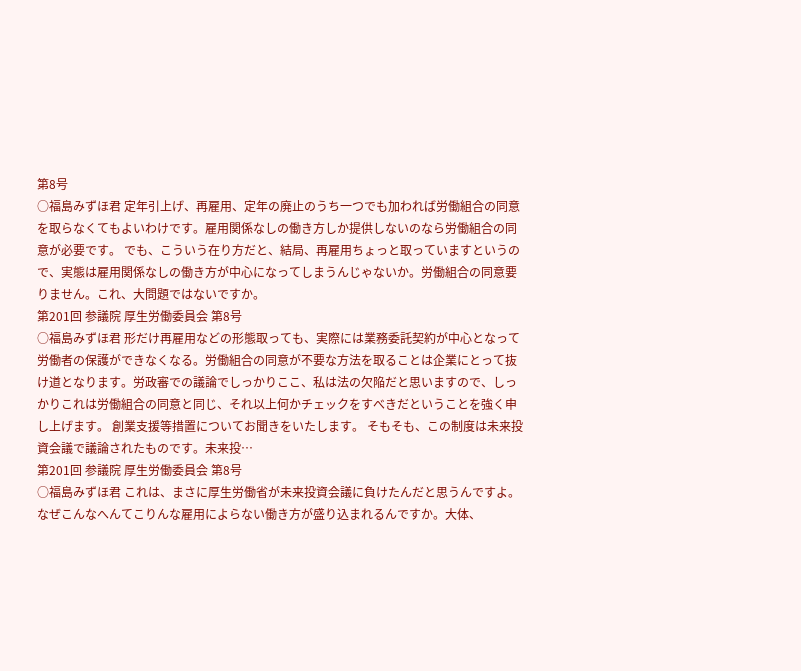第8号
○福島みずほ君 定年引上げ、再雇用、定年の廃止のうち一つでも加われば労働組合の同意を取らなくてもよいわけです。雇用関係なしの働き方しか提供しないのなら労働組合の同意が必要です。 でも、こういう在り方だと、結局、再雇用ちょっと取っていますというので、実態は雇用関係なしの働き方が中心になってしまうんじゃないか。労働組合の同意要りません。これ、大問題ではないですか。
第201回 参議院 厚生労働委員会 第8号
○福島みずほ君 形だけ再雇用などの形態取っても、実際には業務委託契約が中心となって労働者の保護ができなくなる。労働組合の同意が不要な方法を取ることは企業にとって抜け道となります。労政審での議論でしっかりここ、私は法の欠陥だと思いますので、しっかりこれは労働組合の同意と同じ、それ以上何かチェックをすべきだということを強く申し上げます。 創業支援等措置についてお聞きをいたします。 そもそも、この制度は未来投資会議で議論されたものです。未来投…
第201回 参議院 厚生労働委員会 第8号
○福島みずほ君 これは、まさに厚生労働省が未来投資会議に負けたんだと思うんですよ。なぜこんなへんてこりんな雇用によらない働き方が盛り込まれるんですか。大体、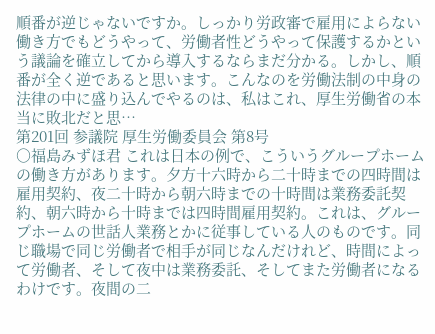順番が逆じゃないですか。しっかり労政審で雇用によらない働き方でもどうやって、労働者性どうやって保護するかという議論を確立してから導入するならまだ分かる。しかし、順番が全く逆であると思います。こんなのを労働法制の中身の法律の中に盛り込んでやるのは、私はこれ、厚生労働省の本当に敗北だと思…
第201回 参議院 厚生労働委員会 第8号
○福島みずほ君 これは日本の例で、こういうグループホームの働き方があります。夕方十六時から二十時までの四時間は雇用契約、夜二十時から朝六時までの十時間は業務委託契約、朝六時から十時までは四時間雇用契約。これは、グループホームの世話人業務とかに従事している人のものです。同じ職場で同じ労働者で相手が同じなんだけれど、時間によって労働者、そして夜中は業務委託、そしてまた労働者になるわけです。夜間の二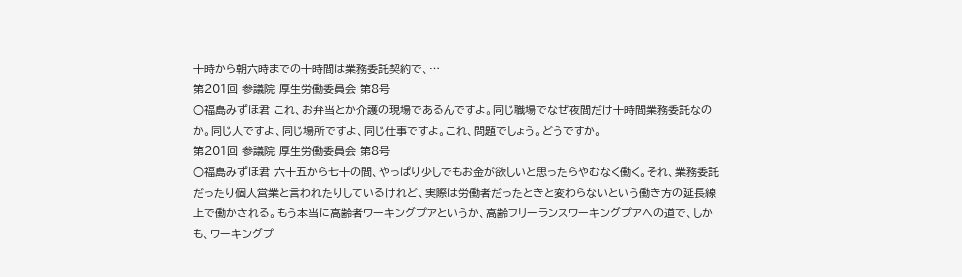十時から朝六時までの十時間は業務委託契約で、…
第201回 参議院 厚生労働委員会 第8号
○福島みずほ君 これ、お弁当とか介護の現場であるんですよ。同じ職場でなぜ夜間だけ十時間業務委託なのか。同じ人ですよ、同じ場所ですよ、同じ仕事ですよ。これ、問題でしょう。どうですか。
第201回 参議院 厚生労働委員会 第8号
○福島みずほ君 六十五から七十の間、やっぱり少しでもお金が欲しいと思ったらやむなく働く。それ、業務委託だったり個人営業と言われたりしているけれど、実際は労働者だったときと変わらないという働き方の延長線上で働かされる。もう本当に高齢者ワーキングプアというか、高齢フリーランスワーキングプアへの道で、しかも、ワーキングプ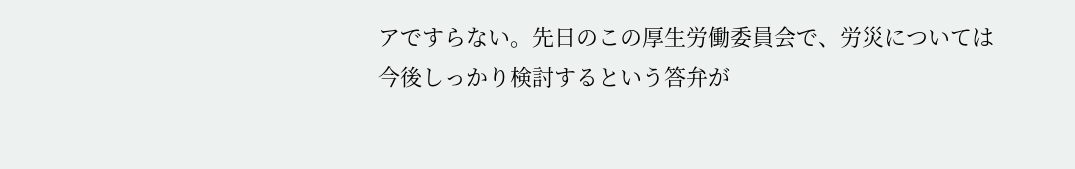アですらない。先日のこの厚生労働委員会で、労災については今後しっかり検討するという答弁が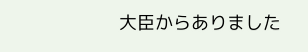大臣からありました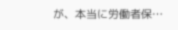が、本当に労働者保…